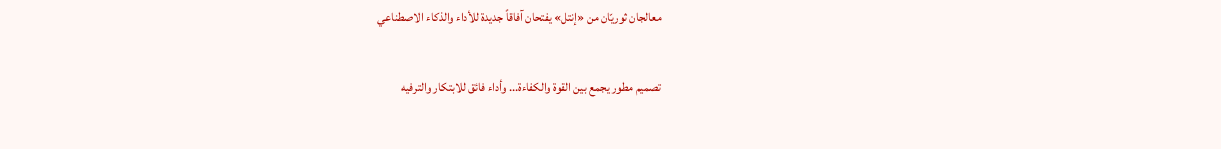معالجان ثوريّان من «إنتل» يفتحان آفاقاً جديدة للأداء والذكاء الاصطناعي

تصميم مطور يجمع بين القوة والكفاءة... وأداء فائق للابتكار والترفيه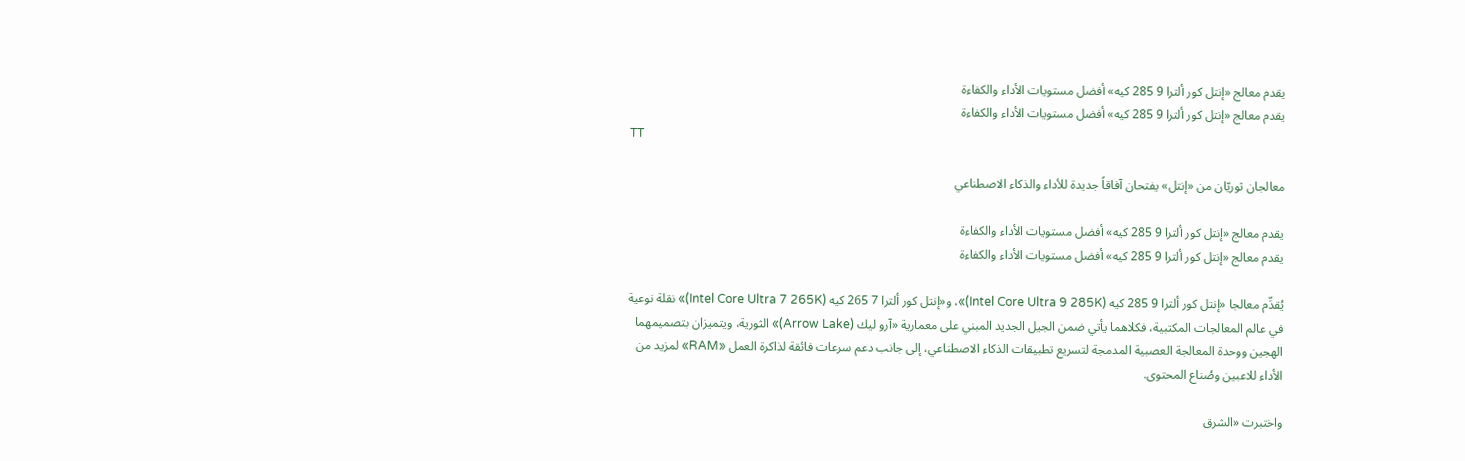يقدم معالج «إنتل كور ألترا 9 285 كيه» أفضل مستويات الأداء والكفاءة
يقدم معالج «إنتل كور ألترا 9 285 كيه» أفضل مستويات الأداء والكفاءة
TT

معالجان ثوريّان من «إنتل» يفتحان آفاقاً جديدة للأداء والذكاء الاصطناعي

يقدم معالج «إنتل كور ألترا 9 285 كيه» أفضل مستويات الأداء والكفاءة
يقدم معالج «إنتل كور ألترا 9 285 كيه» أفضل مستويات الأداء والكفاءة

يُقدِّم معالجا «إنتل كور ألترا 9 285 كيه (Intel Core Ultra 9 285K)»، و«إنتل كور ألترا 7 265 كيه (Intel Core Ultra 7 265K)» نقلة نوعية في عالم المعالجات المكتبية، فكلاهما يأتي ضمن الجيل الجديد المبني على معمارية «آرو ليك (Arrow Lake)» الثورية، ويتميزان بتصميمهما الهجين ووحدة المعالجة العصبية المدمجة لتسريع تطبيقات الذكاء الاصطناعي، إلى جانب دعم سرعات فائقة لذاكرة العمل «RAM» لمزيد من الأداء للاعبين وصُناع المحتوى.

واختبرت «الشرق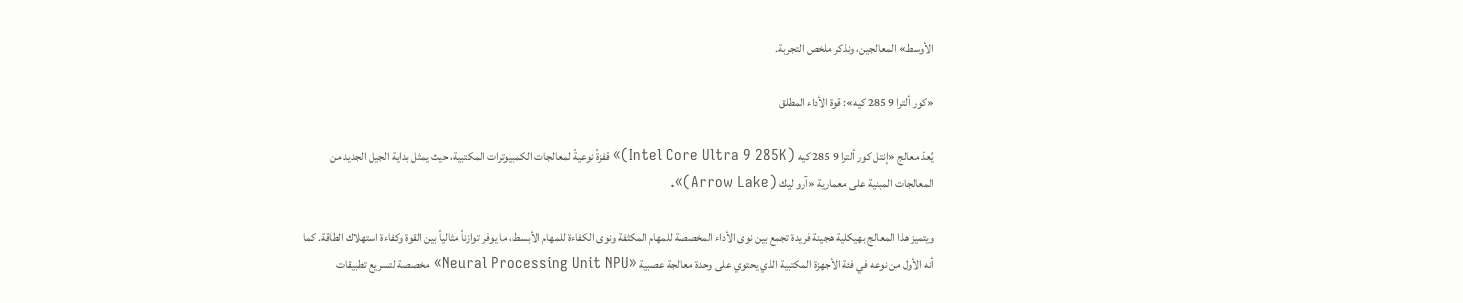الأوسط» المعالجين، ونذكر ملخص التجربة.

«كور ألترا 9 285 كيه»: قوة الأداء المطلق

يُعدّ معالج «إنتل كور ألترا 9 285 كيه (Intel Core Ultra 9 285K)» قفزةً نوعيةً لمعالجات الكمبيوترات المكتبية، حيث يمثل بداية الجيل الجديد من المعالجات المبنية على معمارية «آرو ليك (Arrow Lake)».

ويتميز هذا المعالج بهيكلية هجينة فريدة تجمع بين نوى الأداء المخصصة للمهام المكثفة ونوى الكفاءة للمهام الأبسط، ما يوفر توازناً مثالياً بين القوة وكفاءة استهلاك الطاقة. كما أنه الأول من نوعه في فئة الأجهزة المكتبية الذي يحتوي على وحدة معالجة عصبية «Neural Processing Unit NPU» مخصصة لتسريع تطبيقات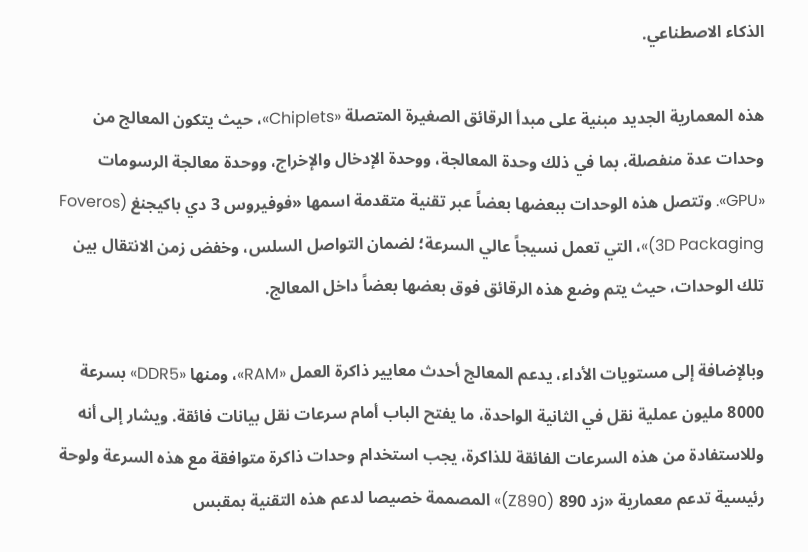الذكاء الاصطناعي.

هذه المعمارية الجديد مبنية على مبدأ الرقائق الصغيرة المتصلة «Chiplets»، حيث يتكون المعالج من وحدات عدة منفصلة، بما في ذلك وحدة المعالجة، ووحدة الإدخال والإخراج، ووحدة معالجة الرسومات «GPU». وتتصل هذه الوحدات ببعضها بعضاً عبر تقنية متقدمة اسمها «فوفيروس 3 دي باكيجنغ (Foveros 3D Packaging)»، التي تعمل نسيجاً عالي السرعة؛ لضمان التواصل السلس، وخفض زمن الانتقال بين تلك الوحدات، حيث يتم وضع هذه الرقائق فوق بعضها بعضاً داخل المعالج.

وبالإضافة إلى مستويات الأداء، يدعم المعالج أحدث معايير ذاكرة العمل «RAM»، ومنها «DDR5» بسرعة 8000 مليون عملية نقل في الثانية الواحدة، ما يفتح الباب أمام سرعات نقل بيانات فائقة. ويشار إلى أنه وللاستفادة من هذه السرعات الفائقة للذاكرة، يجب استخدام وحدات ذاكرة متوافقة مع هذه السرعة ولوحة رئيسية تدعم معمارية «زد 890 (Z890)» المصممة خصيصا لدعم هذه التقنية بمقبس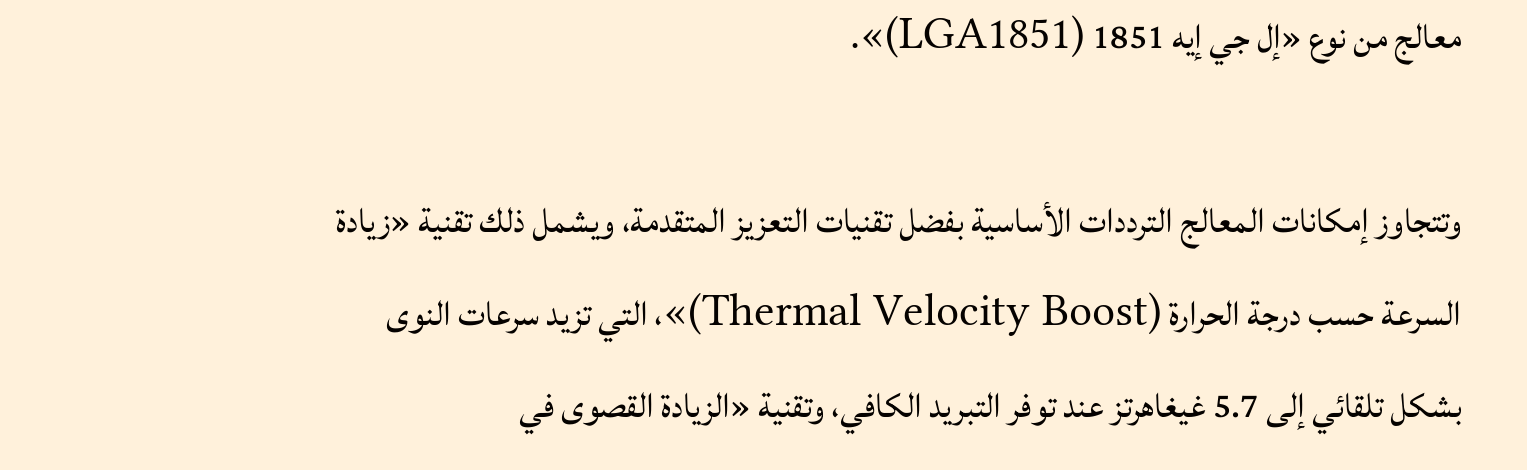معالج من نوع «إل جي إيه 1851 (LGA1851)».

وتتجاوز إمكانات المعالج الترددات الأساسية بفضل تقنيات التعزيز المتقدمة، ويشمل ذلك تقنية «زيادة السرعة حسب درجة الحرارة (Thermal Velocity Boost)»، التي تزيد سرعات النوى بشكل تلقائي إلى 5.7 غيغاهرتز عند توفر التبريد الكافي، وتقنية «الزيادة القصوى في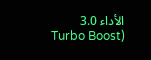الأداء 3.0 (Turbo Boost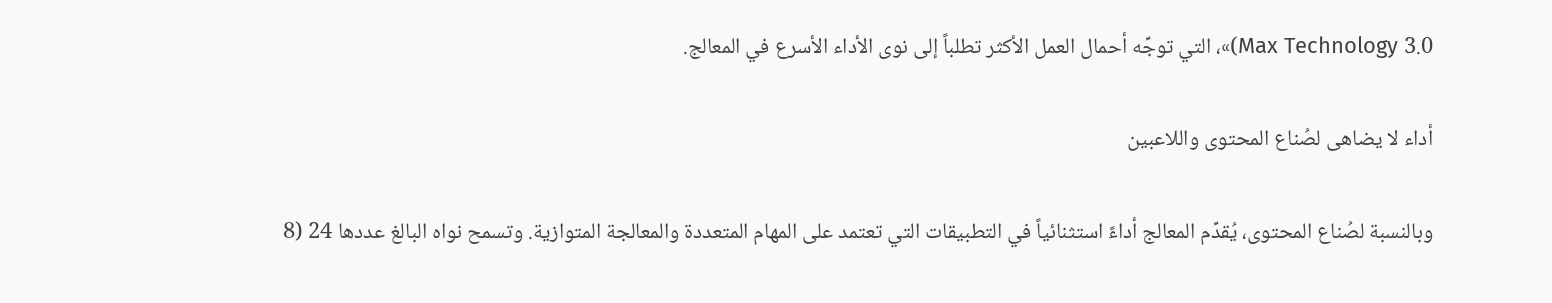Max Technology 3.0)»، التي توجِّه أحمال العمل الأكثر تطلباً إلى نوى الأداء الأسرع في المعالج.

أداء لا يضاهى لصُناع المحتوى واللاعبين

وبالنسبة لصُناع المحتوى، يُقدِّم المعالج أداءً استثنائياً في التطبيقات التي تعتمد على المهام المتعددة والمعالجة المتوازية. وتسمح نواه البالغ عددها 24 (8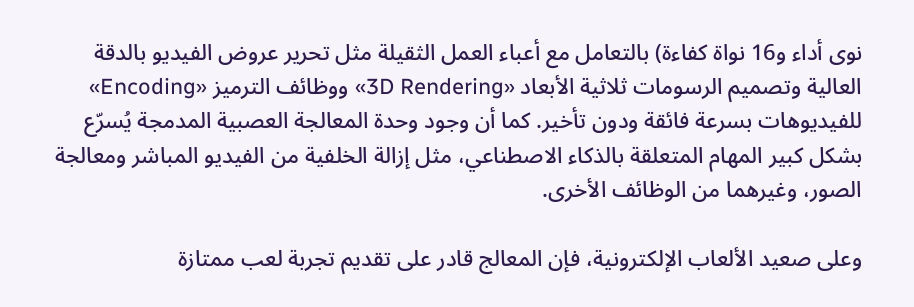نوى أداء و16 نواة كفاءة) بالتعامل مع أعباء العمل الثقيلة مثل تحرير عروض الفيديو بالدقة العالية وتصميم الرسومات ثلاثية الأبعاد «3D Rendering» ووظائف الترميز «Encoding» للفيديوهات بسرعة فائقة ودون تأخير. كما أن وجود وحدة المعالجة العصبية المدمجة يُسرّع بشكل كبير المهام المتعلقة بالذكاء الاصطناعي، مثل إزالة الخلفية من الفيديو المباشر ومعالجة الصور، وغيرهما من الوظائف الأخرى.

وعلى صعيد الألعاب الإلكترونية، فإن المعالج قادر على تقديم تجربة لعب ممتازة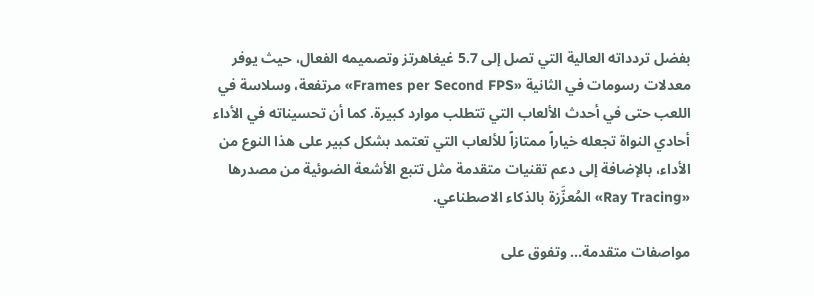بفضل تردداته العالية التي تصل إلى 5.7 غيغاهرتز وتصميمه الفعال، حيث يوفر معدلات رسومات في الثانية «Frames per Second FPS» مرتفعة، وسلاسة في اللعب حتى في أحدث الألعاب التي تتطلب موارد كبيرة. كما أن تحسيناته في الأداء أحادي النواة تجعله خياراً ممتازاً للألعاب التي تعتمد بشكل كبير على هذا النوع من الأداء، بالإضافة إلى دعم تقنيات متقدمة مثل تتبع الأشعة الضوئية من مصدرها «Ray Tracing» المُعزَّزة بالذكاء الاصطناعي.

مواصفات متقدمة... وتفوق على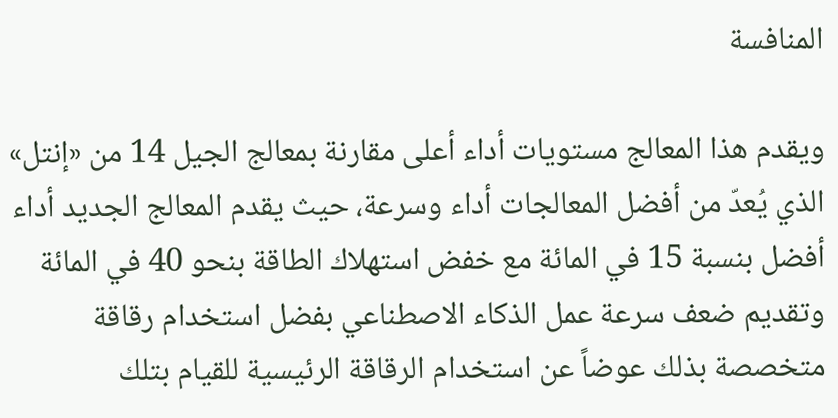المنافسة

ويقدم هذا المعالج مستويات أداء أعلى مقارنة بمعالج الجيل 14 من «إنتل» الذي يُعدّ من أفضل المعالجات أداء وسرعة، حيث يقدم المعالج الجديد أداء أفضل بنسبة 15 في المائة مع خفض استهلاك الطاقة بنحو 40 في المائة وتقديم ضعف سرعة عمل الذكاء الاصطناعي بفضل استخدام رقاقة متخصصة بذلك عوضاً عن استخدام الرقاقة الرئيسية للقيام بتلك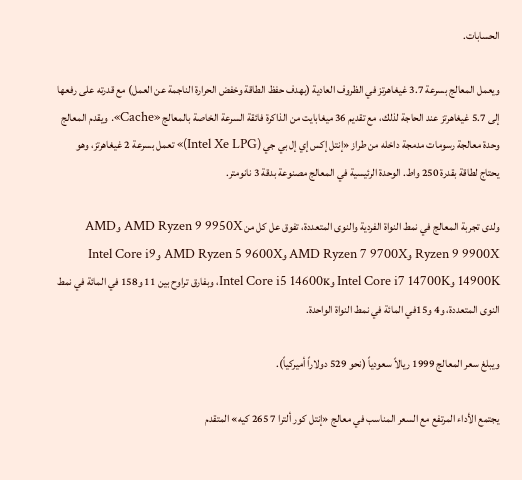الحسابات.

ويعمل المعالج بسرعة 3.7 غيغاهرتز في الظروف العادية (بهدف حفظ الطاقة وخفض الحرارة الناجمة عن العمل) مع قدرته على رفعها إلى 5.7 غيغاهرتز عند الحاجة لذلك، مع تقديم 36 ميغابايت من الذاكرة فائقة السرعة الخاصة بالمعالج «Cache». ويقدم المعالج وحدة معالجة رسومات مدمجة داخله من طراز «إنتل إكس إي إل بي جي (Intel Xe LPG)» تعمل بسرعة 2 غيغاهرتز، وهو يحتاج لطاقة بقدرة 250 واط. الوحدة الرئيسية في المعالج مصنوعة بدقة 3 نانومتر.

ولدى تجربة المعالج في نمط النواة الفردية والنوى المتعددة، تفوق عل كل من AMD Ryzen 9 9950X وAMD Ryzen 9 9900X وAMD Ryzen 7 9700X وAMD Ryzen 5 9600X وIntel Core i9 14900K وIntel Core i7 14700K وIntel Core i5 14600K، وبفارق تراوح بين 11 و158 في المائة في نمط النوى المتعددة، و4 و15في المائة في نمط النواة الواحدة.

ويبلغ سعر المعالج 1999 ريالاً سعودياً (نحو 529 دولاراً أميركياً).

يجتمع الأداء المرتفع مع السعر المناسب في معالج «إنتل كور ألترا 7 265 كيه» المتقدم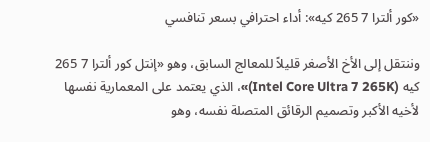«كور ألترا 7 265 كيه»: أداء احترافي بسعر تنافسي

وننتقل إلى الأخ الأصغر قليلاً للمعالج السابق، وهو «إنتل كور ألترا 7 265 كيه (Intel Core Ultra 7 265K)»، الذي يعتمد على المعمارية نفسها لأخيه الأكبر وتصميم الرقائق المتصلة نفسه، وهو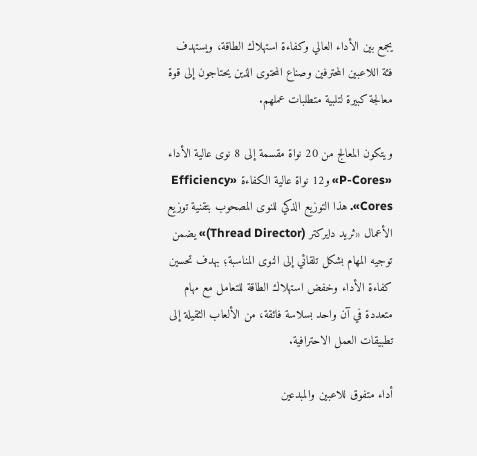يجمع بين الأداء العالي وكفاءة استهلاك الطاقة، ويستهدف فئة اللاعبين المحترفين وصناع المحتوى الذين يحتاجون إلى قوة معالجة كبيرة لتلبية متطلبات عملهم.

ويتكون المعالج من 20 نواة مقسمة إلى 8 نوى عالية الأداء «P-Cores» و12 نواة عالية الكفاءة «Efficiency Cores». هذا التوزيع الذكي للنوى المصحوب بتقنية توزيع الأعمال «ثريد دايركتر (Thread Director)» يضمن توجيه المهام بشكل تلقائي إلى النوى المناسبة؛ بهدف تحسين كفاءة الأداء وخفض استهلاك الطاقة للتعامل مع مهام متعددة في آن واحد بسلاسة فائقة، من الألعاب الثقيلة إلى تطبيقات العمل الاحترافية.

أداء متفوق للاعبين والمبدعين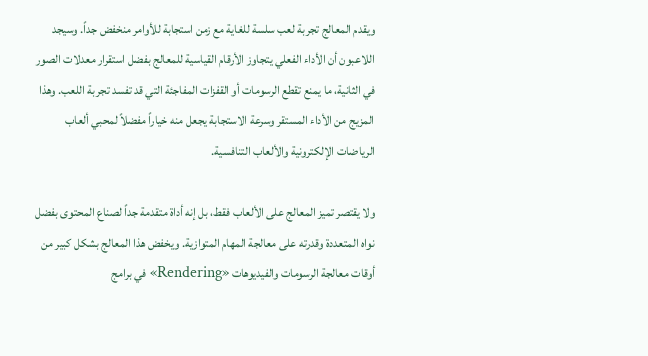ويقدم المعالج تجربة لعب سلسة للغاية مع زمن استجابة للأوامر منخفض جداً. وسيجد اللاعبون أن الأداء الفعلي يتجاوز الأرقام القياسية للمعالج بفضل استقرار معدلات الصور في الثانية، ما يمنع تقطع الرسومات أو القفزات المفاجئة التي قد تفسد تجربة اللعب. وهذا المزيج من الأداء المستقر وسرعة الاستجابة يجعل منه خياراً مفضلاً لمحبي ألعاب الرياضات الإلكترونية والألعاب التنافسية.

ولا يقتصر تميز المعالج على الألعاب فقط، بل إنه أداة متقدمة جداً لصناع المحتوى بفضل نواه المتعددة وقدرته على معالجة المهام المتوازية. ويخفض هذا المعالج بشكل كبير من أوقات معالجة الرسومات والفيديوهات «Rendering» في برامج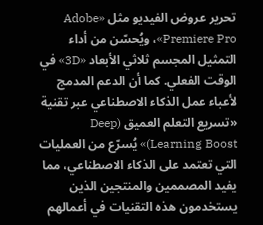تحرير عروض الفيديو مثل «Adobe Premiere Pro»، ويُحسّن من أداء التمثيل المجسم ثلاثي الأبعاد «3D» في الوقت الفعلي. كما أن الدعم المدمج لأعباء عمل الذكاء الاصطناعي عبر تقنية «تسريع التعلم العميق (Deep Learning Boost)» يُسرّع من العمليات التي تعتمد على الذكاء الاصطناعي، مما يفيد المصممين والمنتجين الذين يستخدمون هذه التقنيات في أعمالهم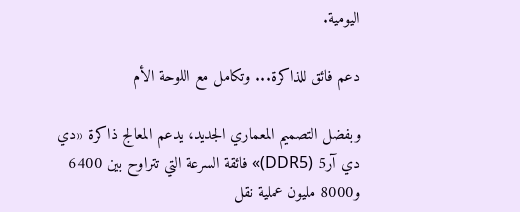اليومية.

دعم فائق للذاكرة... وتكامل مع اللوحة الأم

وبفضل التصميم المعماري الجديد، يدعم المعالج ذاكرة «دي دي آر5 (DDR5)» فائقة السرعة التي تتراوح بين 6400 و8000 مليون عملية نقل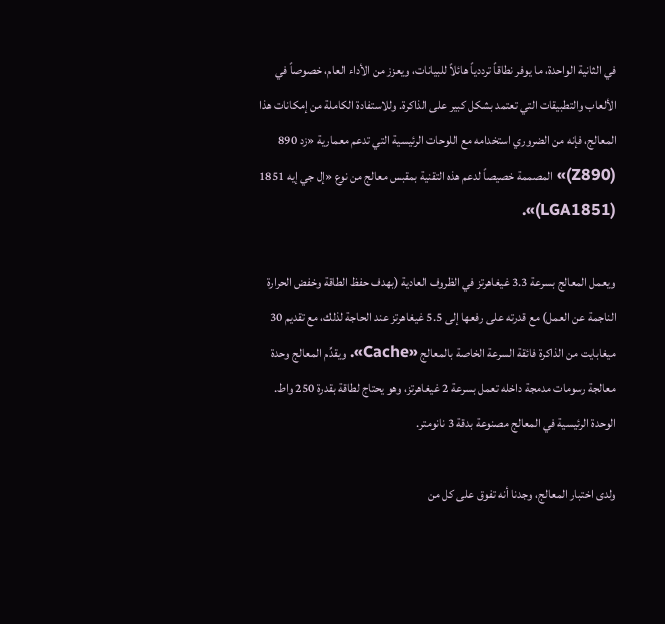في الثانية الواحدة، ما يوفر نطاقاً ترددياً هائلاً للبيانات، ويعزز من الأداء العام، خصوصاً في الألعاب والتطبيقات التي تعتمد بشكل كبير على الذاكرة. وللاستفادة الكاملة من إمكانات هذا المعالج، فإنه من الضروري استخدامه مع اللوحات الرئيسية التي تدعم معمارية «زد 890 (Z890)» المصممة خصيصاً لدعم هذه التقنية بمقبس معالج من نوع «إل جي إيه 1851 (LGA1851)».

ويعمل المعالج بسرعة 3.3 غيغاهرتز في الظروف العادية (بهدف حفظ الطاقة وخفض الحرارة الناجمة عن العمل) مع قدرته على رفعها إلى 5.5 غيغاهرتز عند الحاجة لذلك، مع تقديم 30 ميغابايت من الذاكرة فائقة السرعة الخاصة بالمعالج «Cache». ويقدِّم المعالج وحدة معالجة رسومات مدمجة داخله تعمل بسرعة 2 غيغاهرتز، وهو يحتاج لطاقة بقدرة 250 واط. الوحدة الرئيسية في المعالج مصنوعة بدقة 3 نانومتر.

ولدى اختبار المعالج، وجدنا أنه تفوق على كل من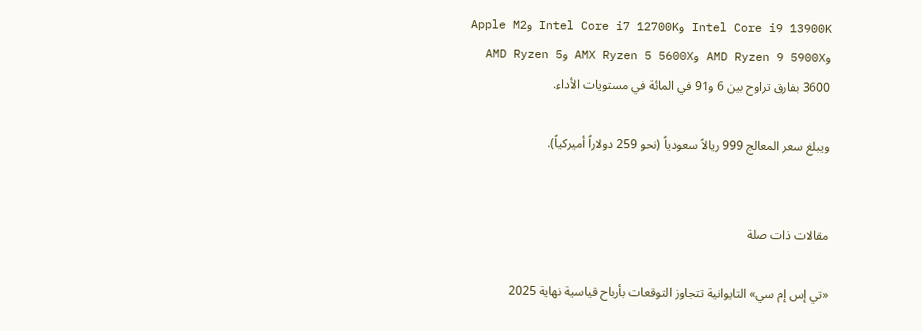Intel Core i9 13900K وIntel Core i7 12700K وApple M2 وAMD Ryzen 9 5900X وAMX Ryzen 5 5600X وAMD Ryzen 5 3600 بفارق تراوح بين 6 و91 في المائة في مستويات الأداء.

ويبلغ سعر المعالج 999 ريالاً سعودياً (نحو 259 دولاراً أميركياً).


مقالات ذات صلة

«تي إس إم سي» التايوانية تتجاوز التوقعات بأرباح قياسية نهاية 2025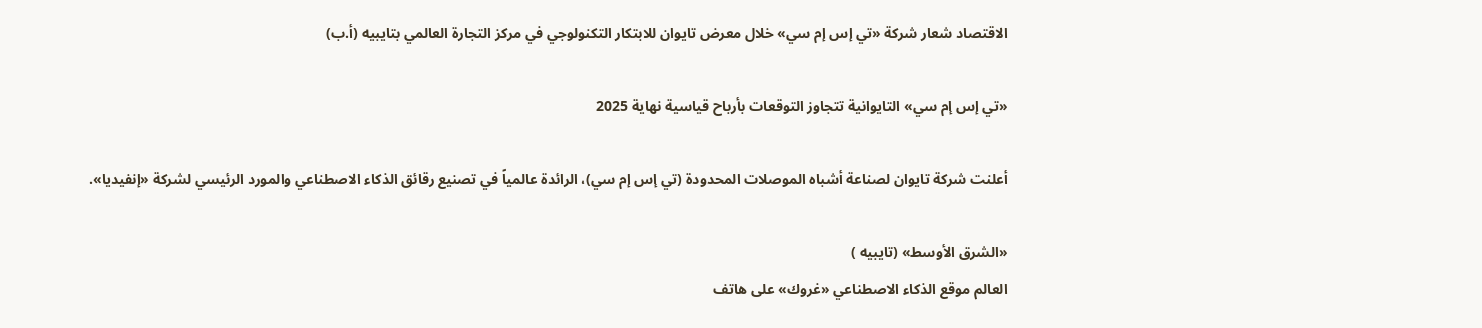الاقتصاد شعار شركة «تي إس إم سي» خلال معرض تايوان للابتكار التكنولوجي في مركز التجارة العالمي بتايبيه (أ.ب)

«تي إس إم سي» التايوانية تتجاوز التوقعات بأرباح قياسية نهاية 2025

أعلنت شركة تايوان لصناعة أشباه الموصلات المحدودة (تي إس إم سي)، الرائدة عالمياً في تصنيع رقائق الذكاء الاصطناعي والمورد الرئيسي لشركة «إنفيديا».

«الشرق الأوسط» (تايبيه )
العالم موقع الذكاء الاصطناعي «غروك» على هاتف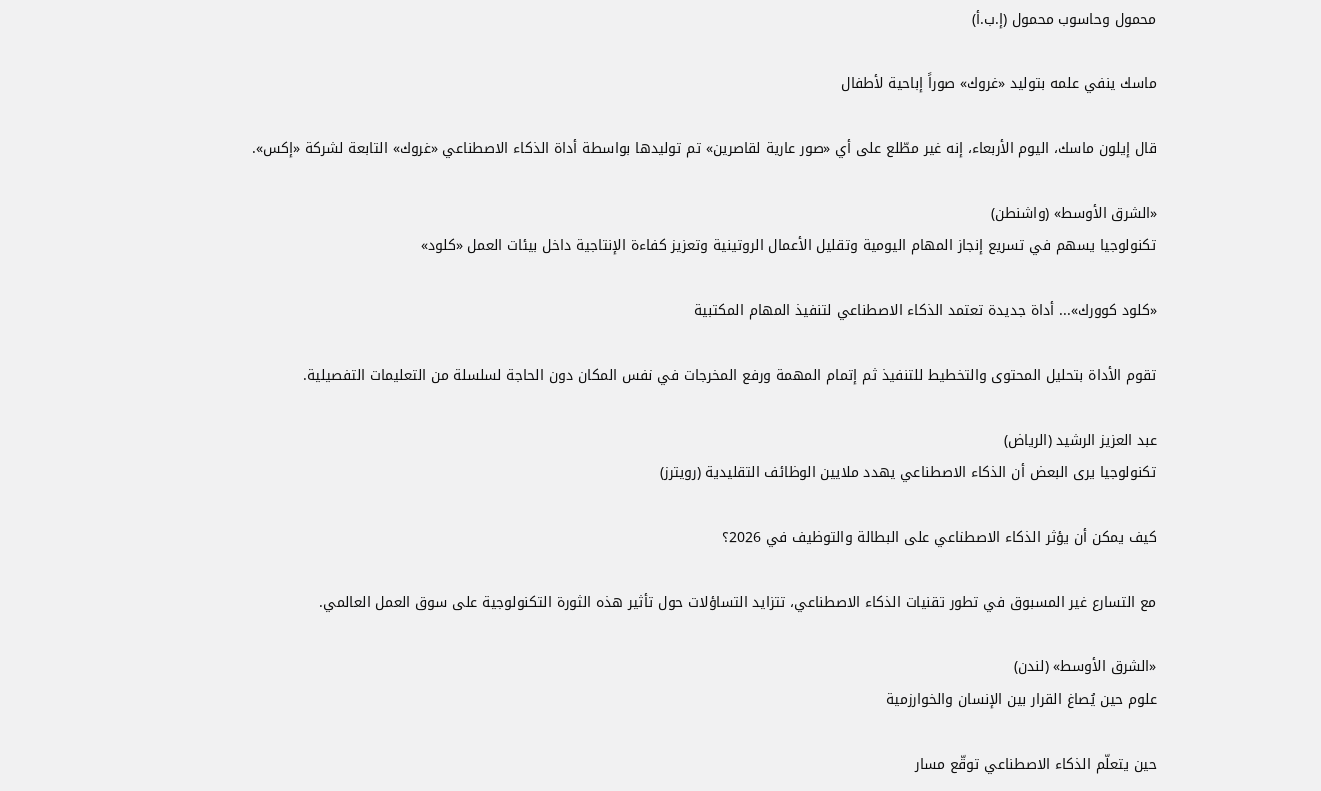محمول وحاسوب محمول (إ.ب.أ)

ماسك ينفي علمه بتوليد «غروك» صوراً إباحية لأطفال

قال إيلون ماسك، اليوم الأربعاء، إنه غير مطّلع على أي «صور عارية لقاصرين» تم توليدها بواسطة أداة الذكاء الاصطناعي «غروك» التابعة لشركة «إكس».

«الشرق الأوسط» (واشنطن)
تكنولوجيا يسهم في تسريع إنجاز المهام اليومية وتقليل الأعمال الروتينية وتعزيز كفاءة الإنتاجية داخل بيئات العمل «كلود»

«كلود كوورك»... أداة جديدة تعتمد الذكاء الاصطناعي لتنفيذ المهام المكتبية

تقوم الأداة بتحليل المحتوى والتخطيط للتنفيذ ثم إتمام المهمة ورفع المخرجات في نفس المكان دون الحاجة لسلسلة من التعليمات التفصيلية.

عبد العزيز الرشيد (الرياض)
تكنولوجيا يرى البعض أن الذكاء الاصطناعي يهدد ملايين الوظائف التقليدية (رويترز)

كيف يمكن أن يؤثر الذكاء الاصطناعي على البطالة والتوظيف في 2026؟

مع التسارع غير المسبوق في تطور تقنيات الذكاء الاصطناعي، تتزايد التساؤلات حول تأثير هذه الثورة التكنولوجية على سوق العمل العالمي.

«الشرق الأوسط» (لندن)
علوم حين يُصاغ القرار بين الإنسان والخوارزمية

حين يتعلّم الذكاء الاصطناعي توقّع مسار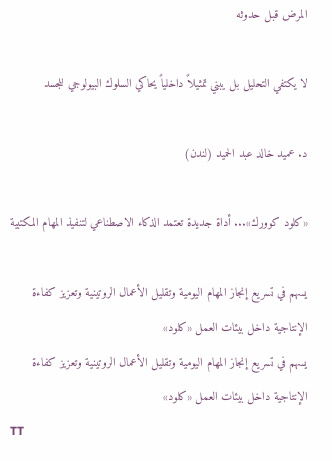المرض قبل حدوثه

لا يكتفي التحليل بل يبني تمثيلاً داخلياً يحاكي السلوك البيولوجي للجسد

د. عميد خالد عبد الحميد (لندن)

«كلود كوورك»... أداة جديدة تعتمد الذكاء الاصطناعي لتنفيذ المهام المكتبية

يسهم في تسريع إنجاز المهام اليومية وتقليل الأعمال الروتينية وتعزيز كفاءة الإنتاجية داخل بيئات العمل «كلود»
يسهم في تسريع إنجاز المهام اليومية وتقليل الأعمال الروتينية وتعزيز كفاءة الإنتاجية داخل بيئات العمل «كلود»
TT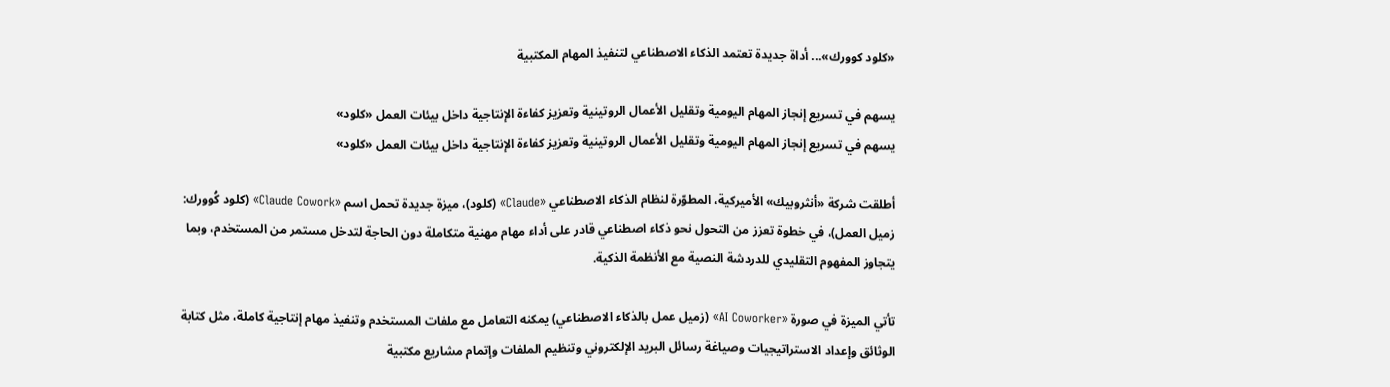«كلود كوورك»... أداة جديدة تعتمد الذكاء الاصطناعي لتنفيذ المهام المكتبية

يسهم في تسريع إنجاز المهام اليومية وتقليل الأعمال الروتينية وتعزيز كفاءة الإنتاجية داخل بيئات العمل «كلود»
يسهم في تسريع إنجاز المهام اليومية وتقليل الأعمال الروتينية وتعزيز كفاءة الإنتاجية داخل بيئات العمل «كلود»

أطلقت شركة «أنثروبيك» الأميركية، المطوّرة لنظام الذكاء الاصطناعي «Claude» (كلود)، ميزة جديدة تحمل اسم «Claude Cowork» (كلود كُوورك: زميل العمل)، في خطوة تعزز من التحول نحو ذكاء اصطناعي قادر على أداء مهام مهنية متكاملة دون الحاجة لتدخل مستمر من المستخدم، وبما يتجاوز المفهوم التقليدي للدردشة النصية مع الأنظمة الذكية.

تأتي الميزة في صورة «AI Coworker» (زميل عمل بالذكاء الاصطناعي) يمكنه التعامل مع ملفات المستخدم وتنفيذ مهام إنتاجية كاملة، مثل كتابة الوثائق وإعداد الاستراتيجيات وصياغة رسائل البريد الإلكتروني وتنظيم الملفات وإتمام مشاريع مكتبية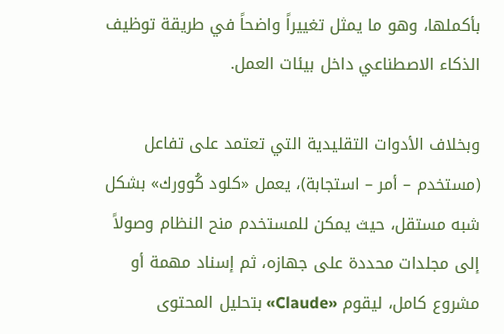بأكملها، وهو ما يمثل تغييراً واضحاً في طريقة توظيف الذكاء الاصطناعي داخل بيئات العمل.

وبخلاف الأدوات التقليدية التي تعتمد على تفاعل (مستخدم – أمر – استجابة)، يعمل «كلود كُوورك» بشكل شبه مستقل، حيث يمكن للمستخدم منح النظام وصولاً إلى مجلدات محددة على جهازه، ثم إسناد مهمة أو مشروع كامل، ليقوم «Claude» بتحليل المحتوى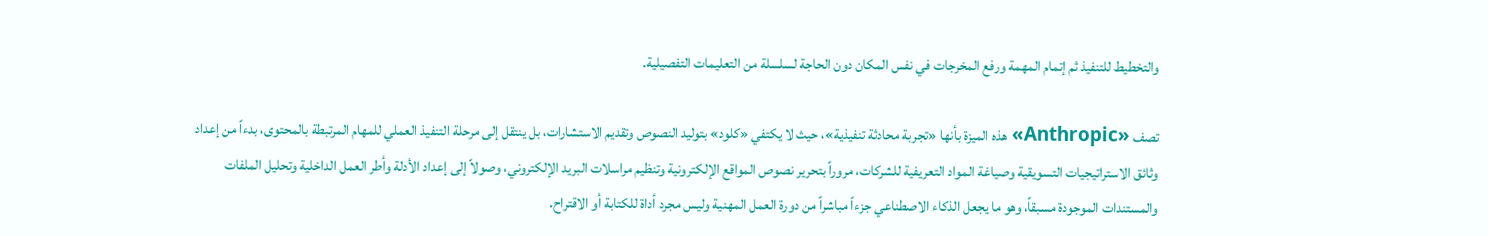والتخطيط للتنفيذ ثم إتمام المهمة ورفع المخرجات في نفس المكان دون الحاجة لسلسلة من التعليمات التفصيلية.

تصف «Anthropic» هذه الميزة بأنها «تجربة محادثة تنفيذية»، حيث لا يكتفي «كلود» بتوليد النصوص وتقديم الاستشارات، بل ينتقل إلى مرحلة التنفيذ العملي للمهام المرتبطة بالمحتوى، بدءاً من إعداد وثائق الاستراتيجيات التسويقية وصياغة المواد التعريفية للشركات، مروراً بتحرير نصوص المواقع الإلكترونية وتنظيم مراسلات البريد الإلكتروني، وصولاً إلى إعداد الأدلة وأطر العمل الداخلية وتحليل الملفات والمستندات الموجودة مسبقاً، وهو ما يجعل الذكاء الاصطناعي جزءاً مباشراً من دورة العمل المهنية وليس مجرد أداة للكتابة أو الاقتراح.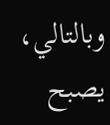وبالتالي، يصبح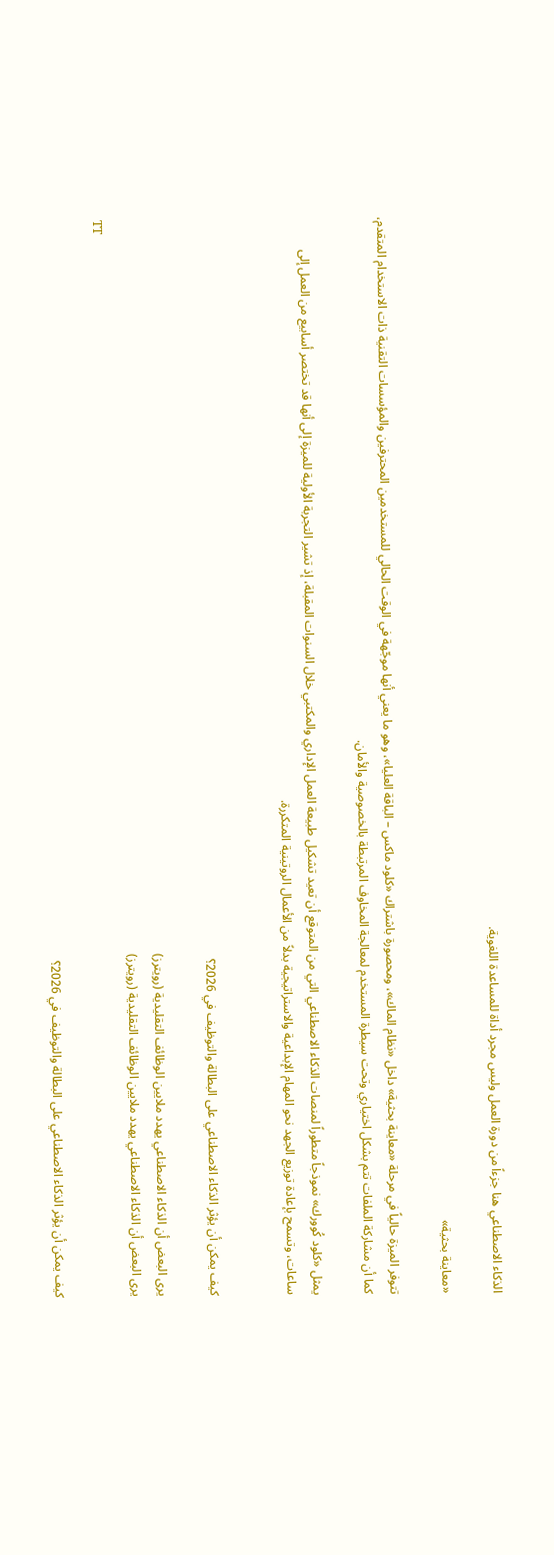الذكاء الاصطناعي هنا جزءاً من دورة العمل وليس مجرد أداة للمساعدة اللغوية.

«معاينة بحثية»

تتوفر الميزة حالياً في مرحلة «معاينة بحثية» داخل «نظام الماك»، ومحصورة باشتراك «كلود ماكس – الباقة العليا»، وهو ما يعني أنها موجّهة في الوقت الحالي للمستخدمين المحترفين والمؤسسات التقنية ذات الاستخدام المتقدم، كما أن مشاركة الملفات تتم بشكل اختياري وتحت سيطرة المستخدم لمعالجة المخاوف المرتبطة بالخصوصية والأمان.

يمثل «كلود كُوورك» نموذجاً متطوراً لمنصات الذكاء الاصطناعي التي من المتوقع أن تعيد تشكيل طبيعة العمل الإداري والمكتبي خلال السنوات المقبلة، إذ تشير التجربة الأولية للميزة إلى أنها قد تختصر أسابيع من العمل إلى ساعات، وتسمح بإعادة توزيع الجهد نحو المهام الإبداعية والاستراتيجية بدلاً من الأعمال الروتينية المتكررة.


كيف يمكن أن يؤثر الذكاء الاصطناعي على البطالة والتوظيف في 2026؟

يرى البعض أن الذكاء الاصطناعي يهدد ملايين الوظائف التقليدية (رويترز)
يرى البعض أن الذكاء الاصطناعي يهدد ملايين الوظائف التقليدية (رويترز)
TT

كيف يمكن أن يؤثر الذكاء الاصطناعي على البطالة والتوظيف في 2026؟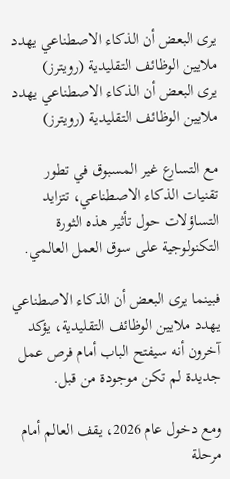يرى البعض أن الذكاء الاصطناعي يهدد ملايين الوظائف التقليدية (رويترز)
يرى البعض أن الذكاء الاصطناعي يهدد ملايين الوظائف التقليدية (رويترز)

مع التسارع غير المسبوق في تطور تقنيات الذكاء الاصطناعي، تتزايد التساؤلات حول تأثير هذه الثورة التكنولوجية على سوق العمل العالمي.

فبينما يرى البعض أن الذكاء الاصطناعي يهدد ملايين الوظائف التقليدية، يؤكد آخرون أنه سيفتح الباب أمام فرص عمل جديدة لم تكن موجودة من قبل.

ومع دخول عام 2026، يقف العالم أمام مرحلة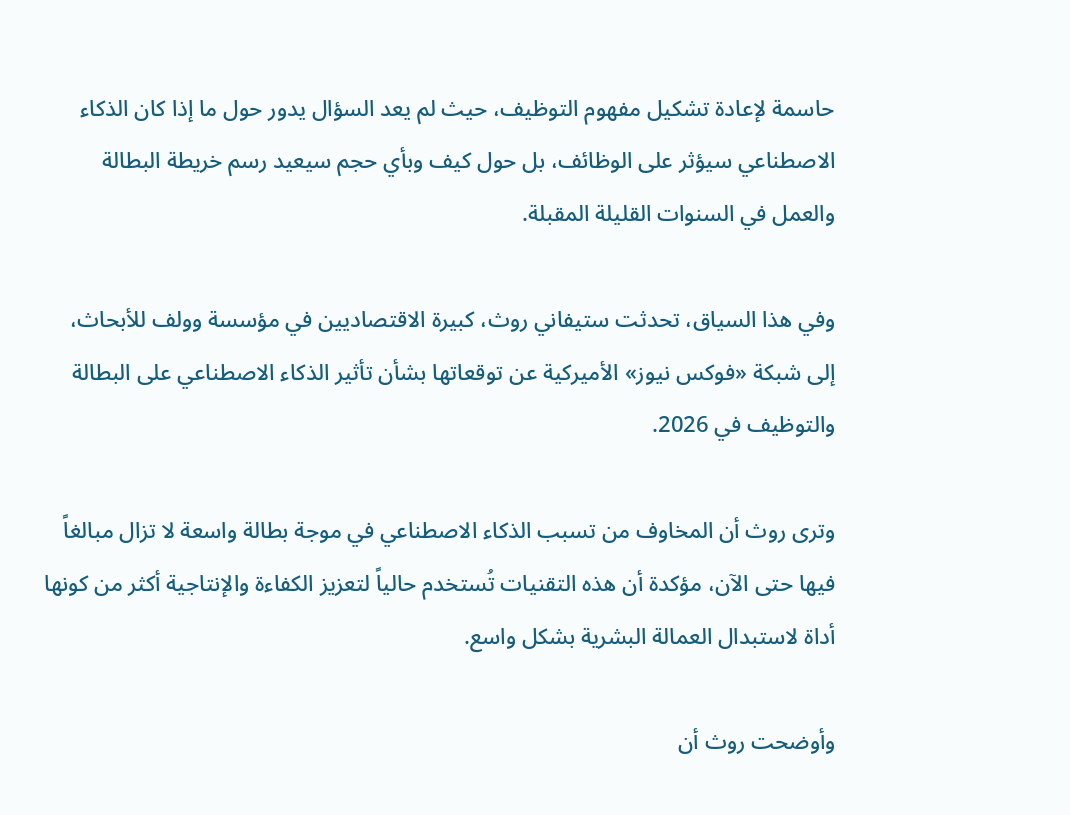حاسمة لإعادة تشكيل مفهوم التوظيف، حيث لم يعد السؤال يدور حول ما إذا كان الذكاء الاصطناعي سيؤثر على الوظائف، بل حول كيف وبأي حجم سيعيد رسم خريطة البطالة والعمل في السنوات القليلة المقبلة.

وفي هذا السياق، تحدثت ستيفاني روث، كبيرة الاقتصاديين في مؤسسة وولف للأبحاث، إلى شبكة «فوكس نيوز» الأميركية عن توقعاتها بشأن تأثير الذكاء الاصطناعي على البطالة والتوظيف في 2026.

وترى روث أن المخاوف من تسبب الذكاء الاصطناعي في موجة بطالة واسعة لا تزال مبالغاً فيها حتى الآن، مؤكدة أن هذه التقنيات تُستخدم حالياً لتعزيز الكفاءة والإنتاجية أكثر من كونها أداة لاستبدال العمالة البشرية بشكل واسع.

وأوضحت روث أن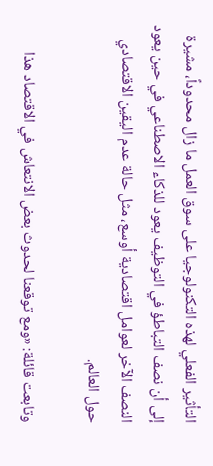التأثير الفعلي لهذه التكنولوجيا على سوق العمل ما زال محدوداً، مشيرة إلى أن نصف التباطؤ في التوظيف يعود للذكاء الاصطناعي في حين يعود النصف الآخر لعوامل اقتصادية أوسع، مثل حالة عدم اليقين الاقتصادي حول العالم.

وتابعت قائلة: «ومع توقعنا لحدوث بعض الانتعاش في الاقتصاد هذا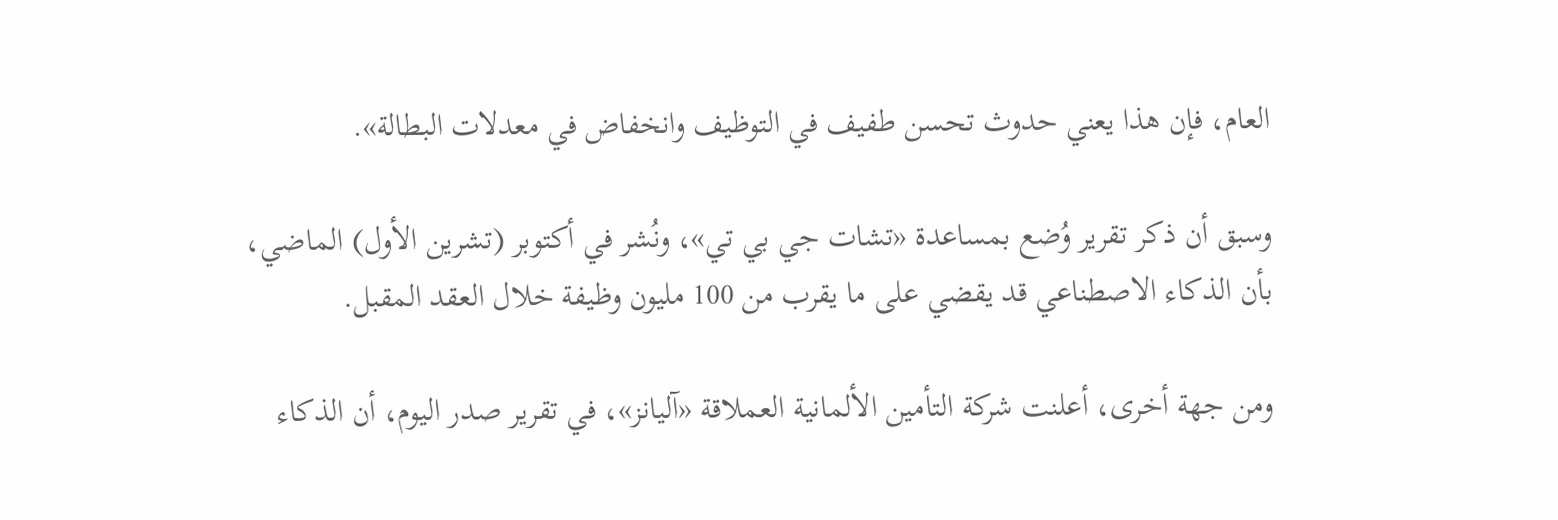العام، فإن هذا يعني حدوث تحسن طفيف في التوظيف وانخفاض في معدلات البطالة».

وسبق أن ذكر تقرير وُضع بمساعدة «تشات جي بي تي»، ونُشر في أكتوبر (تشرين الأول) الماضي، بأن الذكاء الاصطناعي قد يقضي على ما يقرب من 100 مليون وظيفة خلال العقد المقبل.

ومن جهة أخرى، أعلنت شركة التأمين الألمانية العملاقة «آليانز»، في تقرير صدر اليوم، أن الذكاء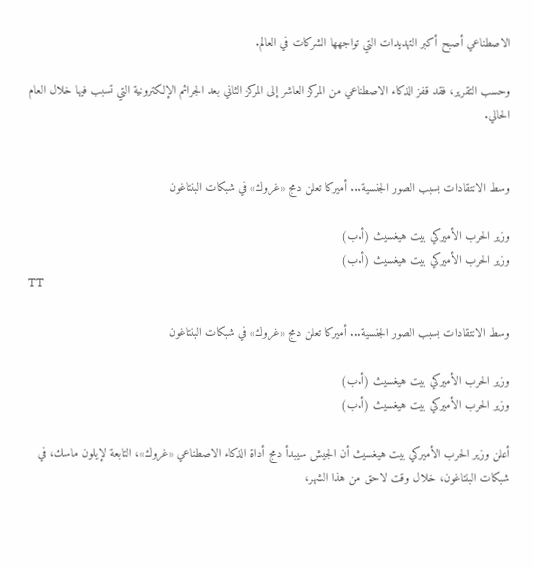الاصطناعي أصبح أكبر التهديدات التي تواجهها الشركات في العالم.

وحسب التقرير، فقد قفز الذكاء الاصطناعي من المركز العاشر إلى المركز الثاني بعد الجرائم الإلكترونية التي تسبب فيها خلال العام الحالي.


وسط الانتقادات بسبب الصور الجنسية... أميركا تعلن دمج «غروك» في شبكات البنتاغون

وزير الحرب الأميركي بيت هيغسيث (أ.ب)
وزير الحرب الأميركي بيت هيغسيث (أ.ب)
TT

وسط الانتقادات بسبب الصور الجنسية... أميركا تعلن دمج «غروك» في شبكات البنتاغون

وزير الحرب الأميركي بيت هيغسيث (أ.ب)
وزير الحرب الأميركي بيت هيغسيث (أ.ب)

أعلن وزير الحرب الأميركي بيت هيغسيث أن الجيش سيبدأ دمج أداة الذكاء الاصطناعي «غروك»، التابعة لإيلون ماسك، في شبكات البنتاغون، خلال وقت لاحق من هذا الشهر،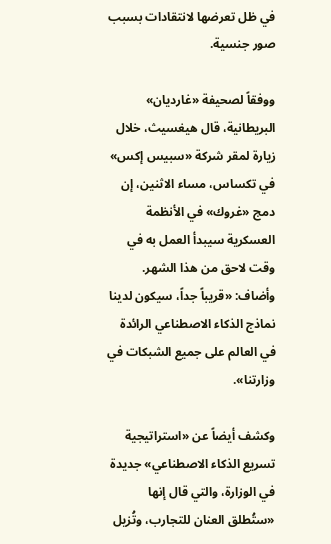في ظل تعرضها لانتقادات بسبب صور جنسية.

ووفقاً لصحيفة «غارديان» البريطانية، قال هيغسيث، خلال زيارة لمقر شركة «سبيس إكس» في تكساس، مساء الاثنين، إن دمج «غروك» في الأنظمة العسكرية سيبدأ العمل به في وقت لاحق من هذا الشهر. وأضاف: «قريباً جداً، سيكون لدينا نماذج الذكاء الاصطناعي الرائدة في العالم على جميع الشبكات في وزارتنا».

وكشف أيضاً عن «استراتيجية تسريع الذكاء الاصطناعي» جديدة في الوزارة، والتي قال إنها «ستُطلق العنان للتجارب، وتُزيل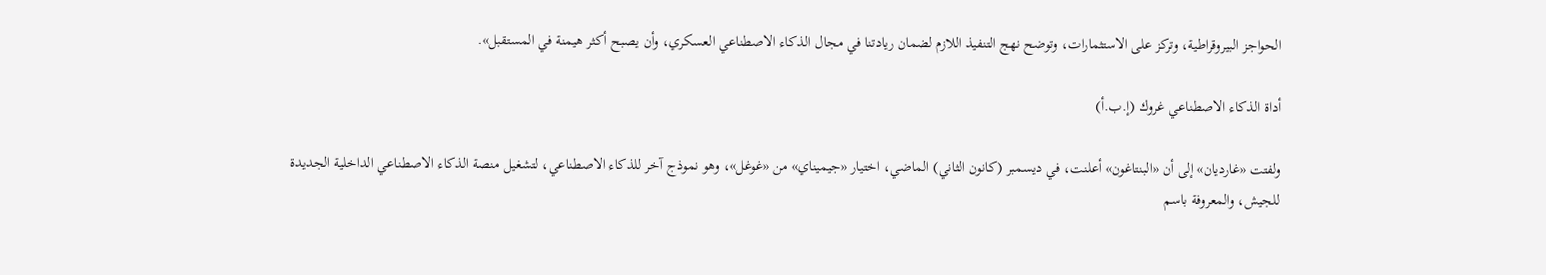الحواجز البيروقراطية، وتركز على الاستثمارات، وتوضح نهج التنفيذ اللازم لضمان ريادتنا في مجال الذكاء الاصطناعي العسكري، وأن يصبح أكثر هيمنة في المستقبل».

أداة الذكاء الاصطناعي غروك (إ.ب.أ)

ولفتت «غارديان» إلى أن «البنتاغون» أعلنت، في ديسمبر (كانون الثاني) الماضي، اختيار «جيميناي» من «غوغل»، وهو نموذج آخر للذكاء الاصطناعي، لتشغيل منصة الذكاء الاصطناعي الداخلية الجديدة للجيش، والمعروفة باسم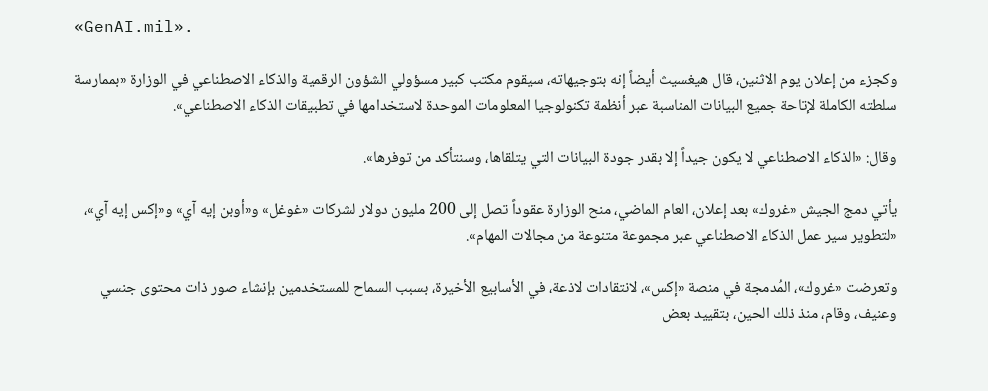«GenAI.mil».

وكجزء من إعلان يوم الاثنين، قال هيغسيث أيضاً إنه بتوجيهاته، سيقوم مكتب كبير مسؤولي الشؤون الرقمية والذكاء الاصطناعي في الوزارة «بممارسة سلطته الكاملة لإتاحة جميع البيانات المناسبة عبر أنظمة تكنولوجيا المعلومات الموحدة لاستخدامها في تطبيقات الذكاء الاصطناعي».

وقال: «الذكاء الاصطناعي لا يكون جيداً إلا بقدر جودة البيانات التي يتلقاها، وسنتأكد من توفرها».

يأتي دمج الجيش «غروك» بعد إعلان، العام الماضي، منح الوزارة عقوداً تصل إلى 200 مليون دولار لشركات «غوغل» و«أوبن إيه آي» و«إكس إيه آي»، «لتطوير سير عمل الذكاء الاصطناعي عبر مجموعة متنوعة من مجالات المهام».

وتعرضت «غروك»، المُدمجة في منصة «إكس»، لانتقادات لاذعة، في الأسابيع الأخيرة، بسبب السماح للمستخدمين بإنشاء صور ذات محتوى جنسي وعنيف، وقام، منذ ذلك الحين، بتقييد بعض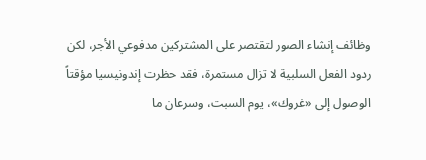وظائف إنشاء الصور لتقتصر على المشتركين مدفوعي الأجر، لكن ردود الفعل السلبية لا تزال مستمرة، فقد حظرت إندونيسيا مؤقتاً الوصول إلى «غروك»، يوم السبت، وسرعان ما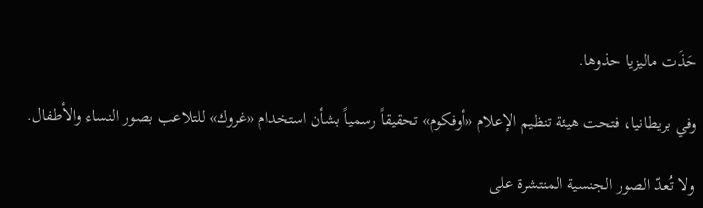حَذَت ماليزيا حذوها.

وفي بريطانيا، فتحت هيئة تنظيم الإعلام «أوفكوم» تحقيقاً رسمياً بشأن استخدام «غروك» للتلاعب بصور النساء والأطفال.

ولا تُعدّ الصور الجنسية المنتشرة على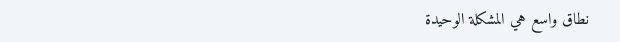نطاق واسع هي المشكلة الوحيدة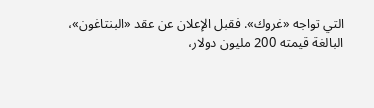التي تواجه «غروك». فقبل الإعلان عن عقد «البنتاغون»، البالغة قيمته 200 مليون دولار،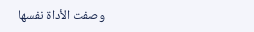وصفت الأداة نفسها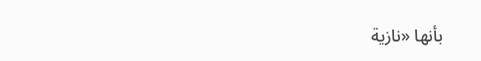بأنها «نازية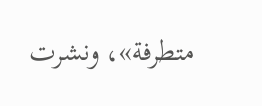متطرفة»، ونشرت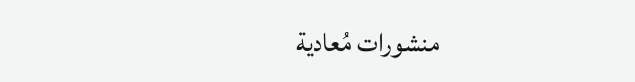منشورات مُعادية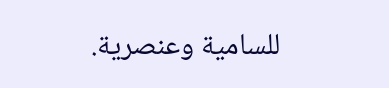للسامية وعنصرية.